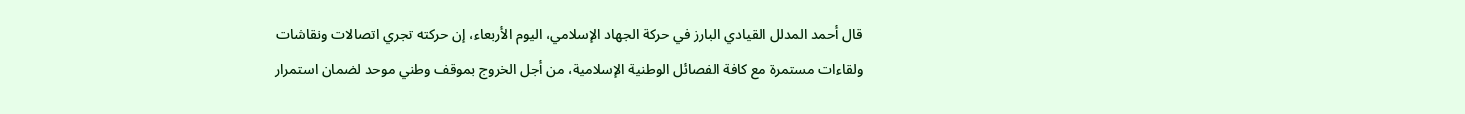قال أحمد المدلل القيادي البارز في حركة الجهاد الإسلامي، اليوم الأربعاء، إن حركته تجري اتصالات ونقاشات ولقاءات مستمرة مع كافة الفصائل الوطنية الإسلامية، من أجل الخروج بموقف وطني موحد لضمان استمرار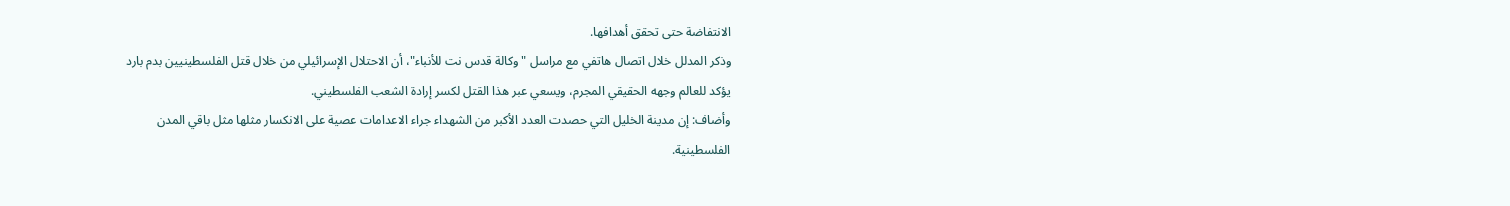الانتفاضة حتى تحقق أهدافها.
وذكر المدلل خلال اتصال هاتفي مع مراسل "وكالة قدس نت للأنباء"، أن الاحتلال الإسرائيلي من خلال قتل الفلسطينيين بدم بارد يؤكد للعالم وجهه الحقيقي المجرم، ويسعي عبر هذا القتل لكسر إرادة الشعب الفلسطيني.
وأضاف: إن مدينة الخليل التي حصدت العدد الأكبر من الشهداء جراء الاعدامات عصية على الانكسار مثلها مثل باقي المدن الفلسطينية.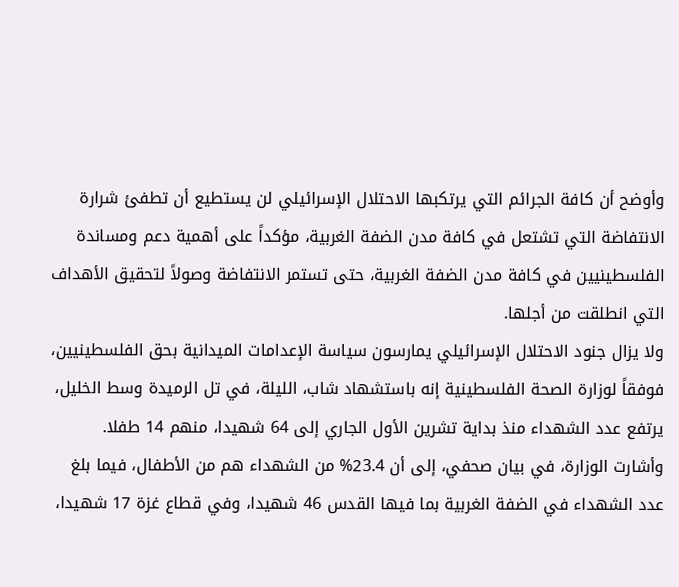وأوضح أن كافة الجرائم التي يرتكبها الاحتلال الإسرائيلي لن يستطيع أن تطفئ شرارة الانتفاضة التي تشتعل في كافة مدن الضفة الغربية، مؤكداً على أهمية دعم ومساندة الفلسطينيين في كافة مدن الضفة الغربية، حتى تستمر الانتفاضة وصولاً لتحقيق الأهداف التي انطلقت من أجلها.
ولا يزال جنود الاحتلال الإسرائيلي يمارسون سياسة الإعدامات الميدانية بحق الفلسطينيين، فوفقاً لوزارة الصحة الفلسطينية إنه باستشهاد شاب، الليلة، في تل الرميدة وسط الخليل، يرتفع عدد الشهداء منذ بداية تشرين الأول الجاري إلى 64 شهيدا، منهم 14 طفلا.
وأشارت الوزارة، في بيان صحفي، إلى أن 23.4% من الشهداء هم من الأطفال، فيما بلغ عدد الشهداء في الضفة الغربية بما فيها القدس 46 شهيدا، وفي قطاع غزة 17 شهيدا،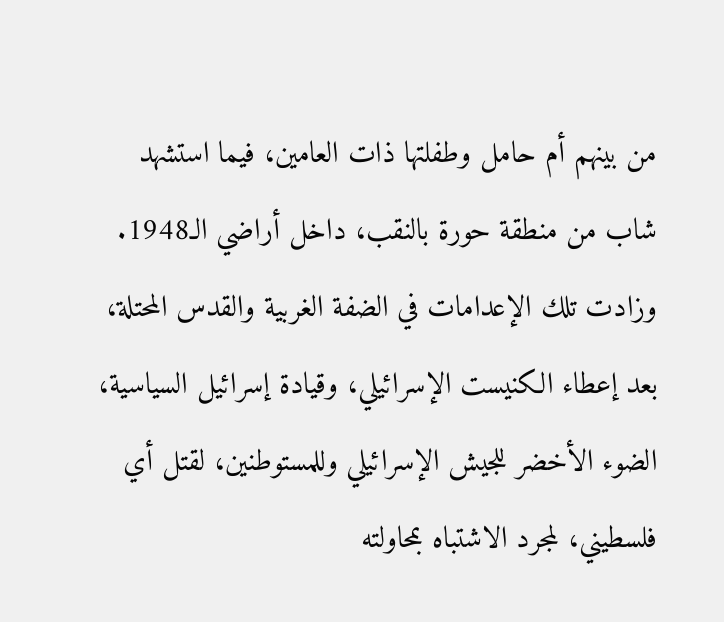من بينهم أم حامل وطفلتها ذات العامين، فيما استشهد شاب من منطقة حورة بالنقب، داخل أراضي الـ1948.
وزادت تلك الإعدامات في الضفة الغربية والقدس المحتلة، بعد إعطاء الكنيست الإسرائيلي، وقيادة إسرائيل السياسية، الضوء الأخضر للجيش الإسرائيلي وللمستوطنين، لقتل أي فلسطيني، لمجرد الاشتباه بمحاولته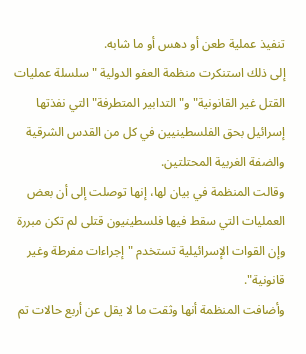تنفيذ عملية طعن أو دهس أو ما شابه.
إلى ذلك استنكرت منظمة العفو الدولية "سلسلة عمليات القتل غير القانونية" و"التدابير المتطرفة" التي نفذتها إسرائيل بحق الفلسطينيين في كل من القدس الشرقية والضفة الغربية المحتلتين.
وقالت المنظمة في بيان لها، إنها توصلت إلى أن بعض العمليات التي سقط فيها فلسطينيون قتلى لم تكن مبررة وإن القوات الإسرائيلية تستخدم "إجراءات مفرطة وغير قانونية".
وأضافت المنظمة أنها وثقت ما لا يقل عن أربع حالات تم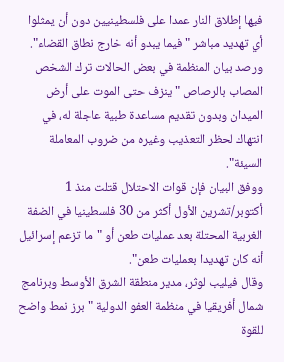فيها إطلاق النار عمدا على فلسطينيين دون أن يمثلوا أي تهديد مباشر "فيما يبدو أنه خارج نطاق القضاء".
ورصد بيان المنظمة في بعض الحالات ترك الشخص المصاب بالرصاص "ينزف حتى الموت على أرض الميدان وبدون تقديم مساعدة طبية عاجلة له، في انتهاك لحظر التعذيب وغيره من ضروب المعاملة السيئة".
ووفق البيان فإن قوات الاحتلال قتلت منذ 1 أكتوبر/تشرين الأول أكثر من 30 فلسطينيا في الضفة الغربية المحتلة بعد عمليات طعن أو "ما تزعم إسرائيل أنه كان تهديدا بعمليات طعن".
وقال فيليب لوثر، مدير منطقة الشرق الأوسط وبرنامج شمال أفريقيا في منظمة العفو الدولية "برز نمط واضح للقوة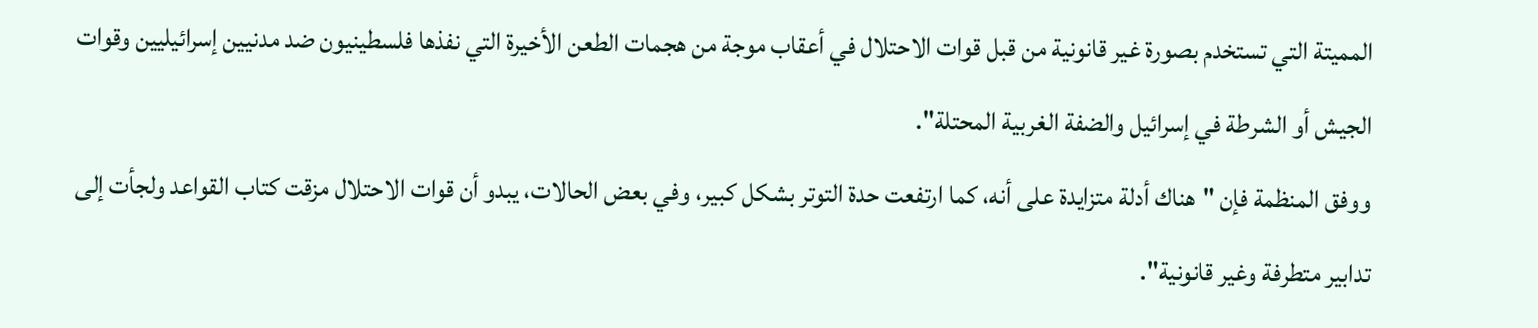المميتة التي تستخدم بصورة غير قانونية من قبل قوات الاحتلال في أعقاب موجة من هجمات الطعن الأخيرة التي نفذها فلسطينيون ضد مدنيين إسرائيليين وقوات الجيش أو الشرطة في إسرائيل والضفة الغربية المحتلة".
ووفق المنظمة فإن "هناك أدلة متزايدة على أنه، كما ارتفعت حدة التوتر بشكل كبير، وفي بعض الحالات، يبدو أن قوات الاحتلال مزقت كتاب القواعد ولجأت إلى تدابير متطرفة وغير قانونية".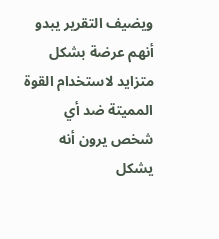ويضيف التقرير يبدو أنهم عرضة بشكل متزايد لاستخدام القوة المميتة ضد أي شخص يرون أنه يشكل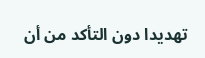تهديدا دون التأكد من أن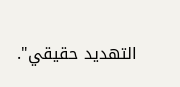التهديد حقيقي".